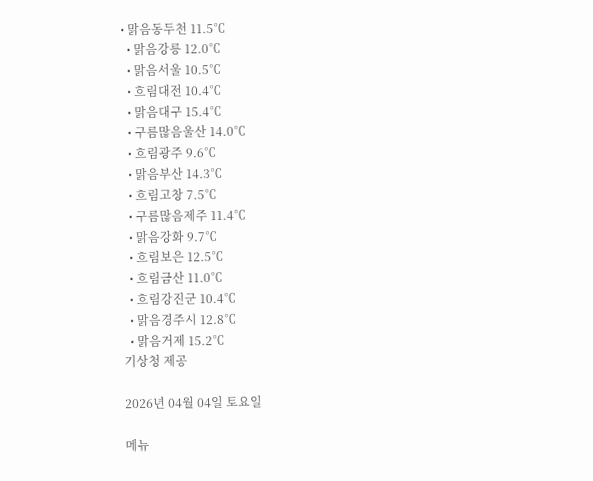• 맑음동두천 11.5℃
  • 맑음강릉 12.0℃
  • 맑음서울 10.5℃
  • 흐림대전 10.4℃
  • 맑음대구 15.4℃
  • 구름많음울산 14.0℃
  • 흐림광주 9.6℃
  • 맑음부산 14.3℃
  • 흐림고창 7.5℃
  • 구름많음제주 11.4℃
  • 맑음강화 9.7℃
  • 흐림보은 12.5℃
  • 흐림금산 11.0℃
  • 흐림강진군 10.4℃
  • 맑음경주시 12.8℃
  • 맑음거제 15.2℃
기상청 제공

2026년 04월 04일 토요일

메뉴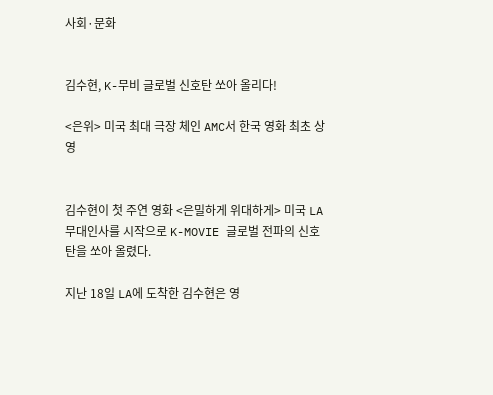사회·문화


김수현, K-무비 글로벌 신호탄 쏘아 올리다!

<은위> 미국 최대 극장 체인 AMC서 한국 영화 최초 상영


김수현이 첫 주연 영화 <은밀하게 위대하게> 미국 LA 무대인사를 시작으로 K-MOVIE 글로벌 전파의 신호탄을 쏘아 올렸다.

지난 18일 LA에 도착한 김수현은 영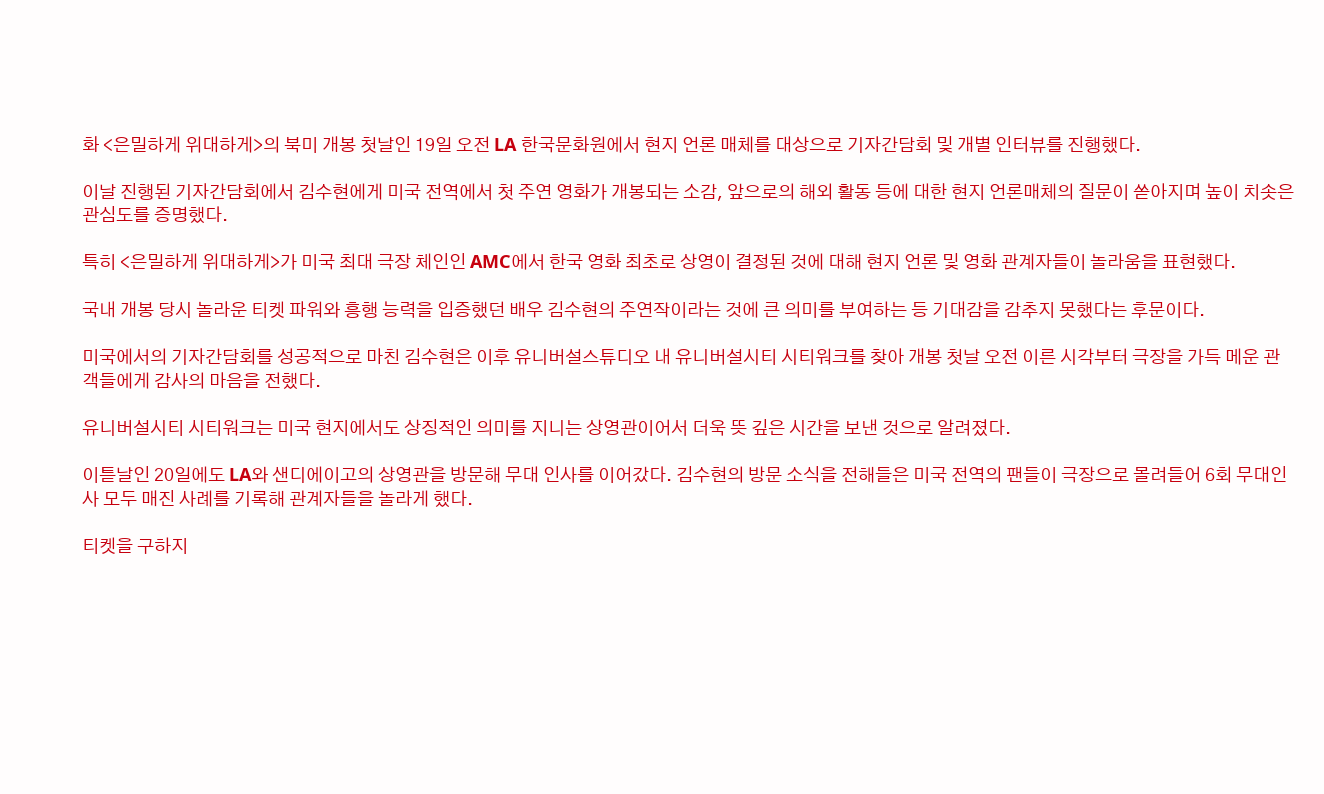화 <은밀하게 위대하게>의 북미 개봉 첫날인 19일 오전 LA 한국문화원에서 현지 언론 매체를 대상으로 기자간담회 및 개별 인터뷰를 진행했다.

이날 진행된 기자간담회에서 김수현에게 미국 전역에서 첫 주연 영화가 개봉되는 소감, 앞으로의 해외 활동 등에 대한 현지 언론매체의 질문이 쏟아지며 높이 치솟은 관심도를 증명했다.

특히 <은밀하게 위대하게>가 미국 최대 극장 체인인 AMC에서 한국 영화 최초로 상영이 결정된 것에 대해 현지 언론 및 영화 관계자들이 놀라움을 표현했다.

국내 개봉 당시 놀라운 티켓 파워와 흥행 능력을 입증했던 배우 김수현의 주연작이라는 것에 큰 의미를 부여하는 등 기대감을 감추지 못했다는 후문이다.

미국에서의 기자간담회를 성공적으로 마친 김수현은 이후 유니버설스튜디오 내 유니버설시티 시티워크를 찾아 개봉 첫날 오전 이른 시각부터 극장을 가득 메운 관객들에게 감사의 마음을 전했다.

유니버설시티 시티워크는 미국 현지에서도 상징적인 의미를 지니는 상영관이어서 더욱 뜻 깊은 시간을 보낸 것으로 알려졌다.

이튿날인 20일에도 LA와 샌디에이고의 상영관을 방문해 무대 인사를 이어갔다. 김수현의 방문 소식을 전해들은 미국 전역의 팬들이 극장으로 몰려들어 6회 무대인사 모두 매진 사례를 기록해 관계자들을 놀라게 했다.

티켓을 구하지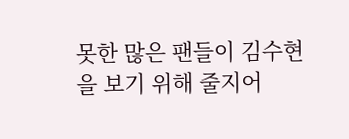못한 많은 팬들이 김수현을 보기 위해 줄지어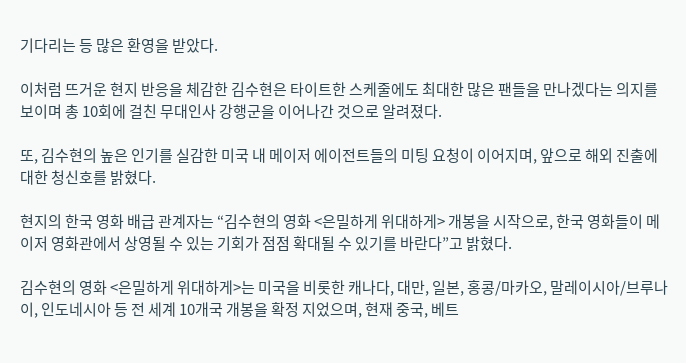기다리는 등 많은 환영을 받았다.

이처럼 뜨거운 현지 반응을 체감한 김수현은 타이트한 스케줄에도 최대한 많은 팬들을 만나겠다는 의지를 보이며 총 10회에 걸친 무대인사 강행군을 이어나간 것으로 알려졌다.

또, 김수현의 높은 인기를 실감한 미국 내 메이저 에이전트들의 미팅 요청이 이어지며, 앞으로 해외 진출에 대한 청신호를 밝혔다.

현지의 한국 영화 배급 관계자는 “김수현의 영화 <은밀하게 위대하게> 개봉을 시작으로, 한국 영화들이 메이저 영화관에서 상영될 수 있는 기회가 점점 확대될 수 있기를 바란다”고 밝혔다.

김수현의 영화 <은밀하게 위대하게>는 미국을 비롯한 캐나다, 대만, 일본, 홍콩/마카오, 말레이시아/브루나이, 인도네시아 등 전 세계 10개국 개봉을 확정 지었으며, 현재 중국, 베트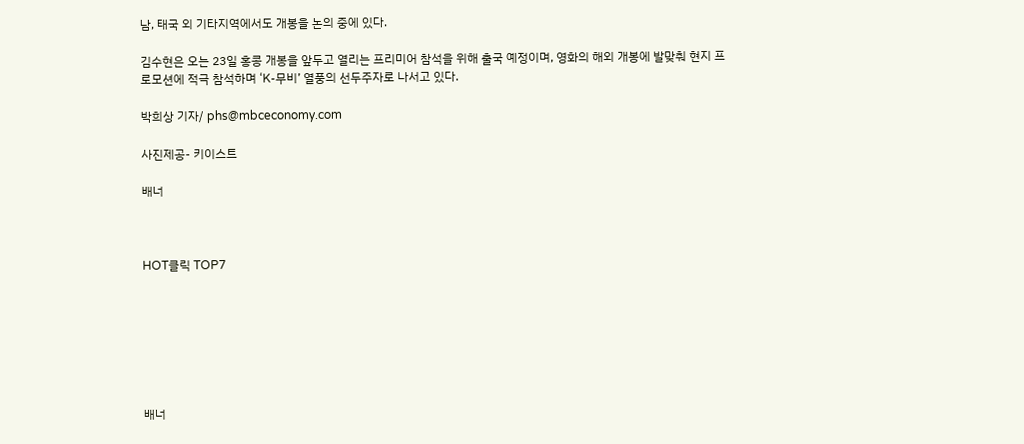남, 태국 외 기타지역에서도 개봉을 논의 중에 있다.

김수현은 오는 23일 홍콩 개봉을 앞두고 열리는 프리미어 참석을 위해 출국 예정이며, 영화의 해외 개봉에 발맞춰 현지 프로모션에 적극 참석하며 ‘K-무비’ 열풍의 선두주자로 나서고 있다.

박희상 기자/ phs@mbceconomy.com

사진제공- 키이스트

배너



HOT클릭 TOP7







배너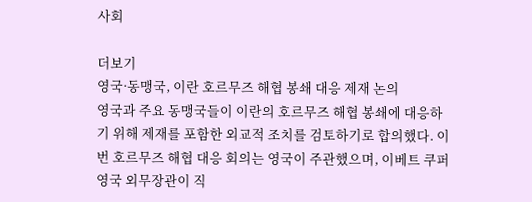사회

더보기
영국·동맹국, 이란 호르무즈 해협 봉쇄 대응 제재 논의
영국과 주요 동맹국들이 이란의 호르무즈 해협 봉쇄에 대응하기 위해 제재를 포함한 외교적 조치를 검토하기로 합의했다. 이번 호르무즈 해협 대응 회의는 영국이 주관했으며, 이베트 쿠퍼 영국 외무장관이 직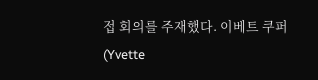접 회의를 주재했다. 이베트 쿠퍼(Yvette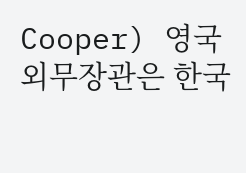Cooper) 영국 외무장관은 한국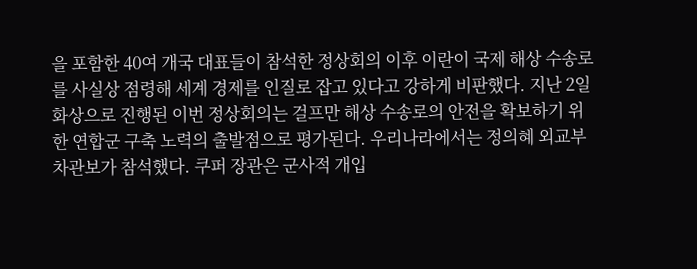을 포함한 40여 개국 대표들이 참석한 정상회의 이후 이란이 국제 해상 수송로를 사실상 점령해 세계 경제를 인질로 잡고 있다고 강하게 비판했다. 지난 2일 화상으로 진행된 이번 정상회의는 걸프만 해상 수송로의 안전을 확보하기 위한 연합군 구축 노력의 출발점으로 평가된다. 우리나라에서는 정의혜 외교부 차관보가 참석했다. 쿠퍼 장관은 군사적 개입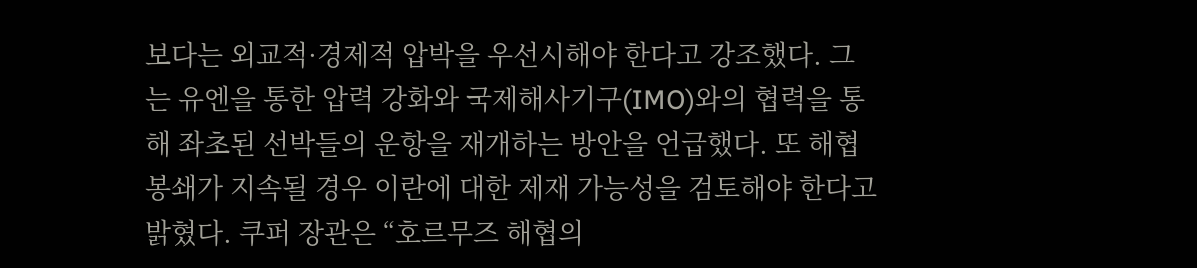보다는 외교적·경제적 압박을 우선시해야 한다고 강조했다. 그는 유엔을 통한 압력 강화와 국제해사기구(IMO)와의 협력을 통해 좌초된 선박들의 운항을 재개하는 방안을 언급했다. 또 해협 봉쇄가 지속될 경우 이란에 대한 제재 가능성을 검토해야 한다고 밝혔다. 쿠퍼 장관은 “호르무즈 해협의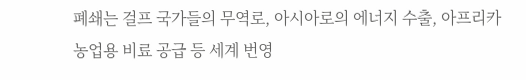폐쇄는 걸프 국가들의 무역로, 아시아로의 에너지 수출, 아프리카 농업용 비료 공급 등 세계 번영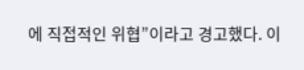에 직접적인 위협”이라고 경고했다. 이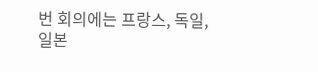번 회의에는 프랑스, 독일, 일본